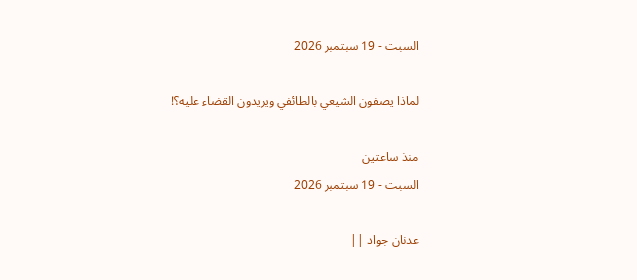السبت - 19 سبتمبر 2026

لماذا يصفون الشيعي بالطائفي ويريدون القضاء عليه؟!

منذ ساعتين
السبت - 19 سبتمبر 2026

عدنان جواد ||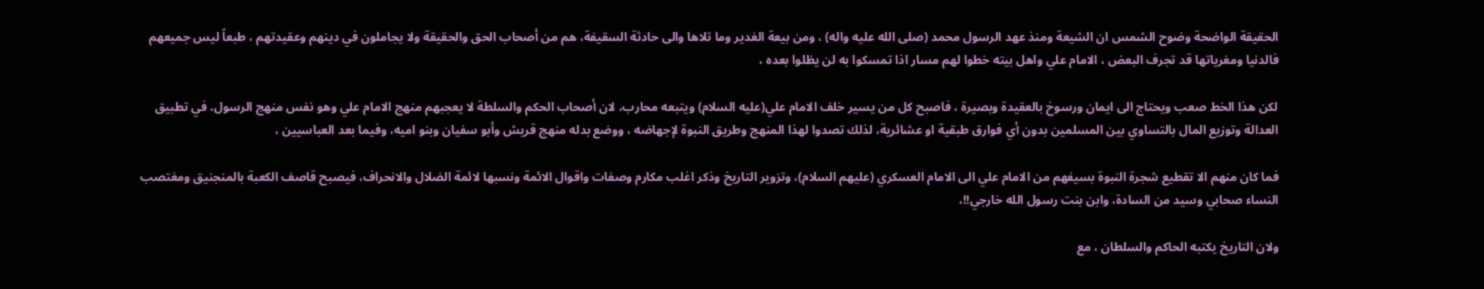الحقيقة الواضحة وضوح الشمس ان الشيعة ومنذ عهد الرسول محمد (صلى الله عليه واله) ، ومن بيعة الغدير وما تلاها والى حادثة السقيفة، هم من أصحاب الحق والحقيقة ولا يجاملون في دينهم وعقيدتهم ، طبعاً ليس جميعهم فالدنيا ومغرياتها قد تجرف البعض ، الامام علي واهل بيته خطوا لهم مسار اذا تمسكوا به لن يظلوا بعده ،

لكن هذا الخط صعب ويحتاج الى ايمان ورسوخ بالعقيدة وبصيرة ، فاصبح كل من يسير خلف الامام علي(عليه السلام) ويتبعه محارب، لان أصحاب الحكم والسلطة لا يعجبهم منهج الامام علي وهو نفس منهج الرسول، في تطبيق العدالة وتوزيع المال بالتساوي بين المسلمين بدون أي فوارق طبقية او عشائرية، لذلك تصدوا لهذا المنهج وطريق النبوة لإجهاضه ، ووضع بدله منهج قريش وأبو سفيان وبنو اميه، وفيما بعد العباسيين ،

فما كان منهم الا تقطيع شجرة النبوة بسيفهم من الامام علي الى الامام العسكري (عليهم السلام)، وتزوير التاريخ وذكر اغلب مكارم وصفات واقوال الائمة ونسبها لائمة الضلال والانحراف، فيصبح قاصف الكعبة بالمنجنيق ومغتصب النساء صحابي وسيد من السادة، وابن بنت رسول الله خارجي!!،

ولان التاريخ يكتبه الحاكم والسلطان ، مع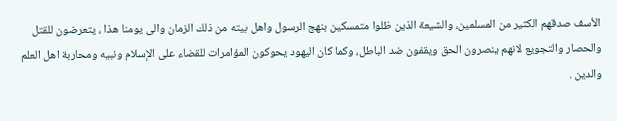الأسف صدقهم الكثير من المسلمين، والشيعة الذين ظلوا متمسكين بنهج الرسول واهل بيته من ذلك الزمان والى يومنا هذا ، يتعرضون للقتل والحصار والتجويع لانهم ينصرون الحق ويقفون ضد الباطل، وكما كان اليهود يحوكون المؤامرات للقضاء على الإسلام ونبيه ومحاربة اهل العلم والدين .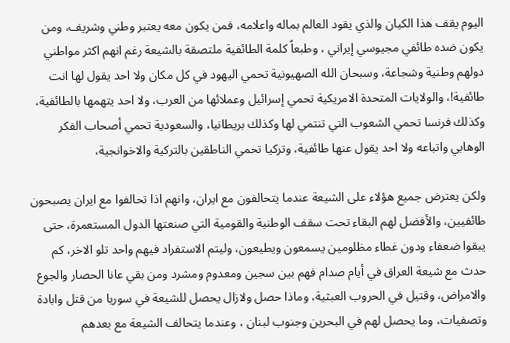اليوم يقف هذا الكيان والذي يقود العالم بماله واعلامه، فمن يكون معه يعتبر وطني وشريف، ومن يكون ضده طائفي مجيوسي إيراني ، وطبعاً كلمة الطائفية ملتصقة بالشيعة رغم انهم اكثر مواطني دولهم وطنية وشجاعة، وسبحان الله الصهيونية تحمي اليهود في كل مكان ولا احد يقول لها انت طائفية!، والولايات المتحدة الامريكية تحمي إسرائيل وعملائها من العرب، ولا احد يتهمها بالطائفية، وكذلك فرنسا تحمي الشعوب التي تنتمي لها وكذلك بريطانيا، والسعودية تحمي أصحاب الفكر الوهابي واتباعه ولا احد يقول عنها طائفية، وتركيا تحمي الناطقين بالتركية والاخوانجية،

ولكن يعترض جميع هؤلاء على الشيعة عندما يتحالفون مع ايران، وانهم اذا تحالفوا مع ايران يصبحون طائفيين، والأفضل لهم البقاء تحت سقف الوطنية والقومية التي صنعتها الدول المستعمرة، حتى يبقوا ضعفاء ودون غطاء مظلومين يسمعون ويطيعون، وليتم الاستفراد فيهم واحد تلو الاخر، كم حدث مع شيعة العراق في أيام صدام فهم بين سجين ومعدوم ومشرد ومن بقي عانا الحصار والجوع والامراض، وقتيل في الحروب العبثية، وماذا حصل ولازال يحصل للشيعة في سوريا من قتل وابادة وتصفيات، وما يحصل لهم في البحرين وجنوب لبنان ، وعندما يتحالف الشيعة مع بعدهم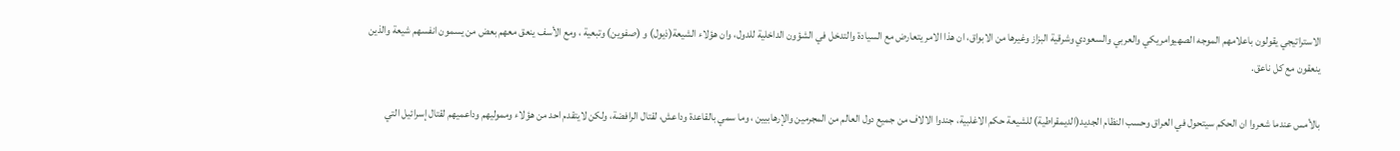الاستراتيجي يقولون باعلامهم الموجه الصهيوامريكي والعربي والسعودي وشرقية البزاز وغيرها من الابواق، ان هذا الامر يتعارض مع السيادة والتدخل في الشؤون الداخلية للدول، وان هؤلاء الشيعة(ذيول) و (صفوين) وتبعية ، ومع الأسف ينعق معهم بعض من يسمون انفسهم شيعة والذين ينعقون مع كل ناعق.

بالأمس عندما شعروا ان الحكم سيتحول في العراق وحسب النظام الجديد(الديمقراطية) للشيعة حكم الاغلبية، جندوا الالاف من جميع دول العالم من المجرمين والإرهابيين ، وما سمي بالقاعدة وداعش، لقتال الرافضة، ولكن لايتقدم احد من هؤلاء ومموليهم وداعميهم لقتال إسرائيل التي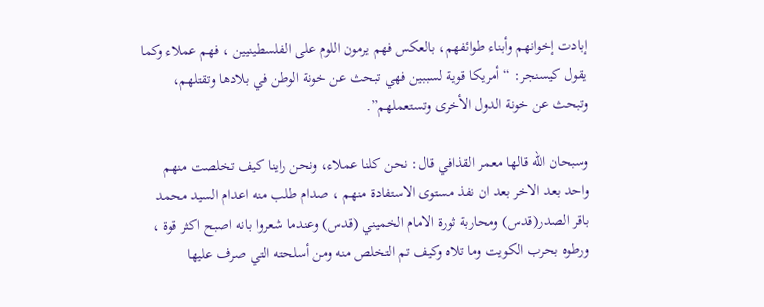إبادت إخوانهم وأبناء طوائفهم، بالعكس فهم يرمون اللوم على الفلسطينيين ، فهم عملاء وكما يقول كيسنجر: “أمريكا قوية لسببين فهي تبحث عن خونة الوطن في بلادها وتقتلهم، وتبحث عن خونة الدول الأخرى وتستعملهم”.

وسبحان الله قالها معمر القذافي قال: نحن كلنا عملاء، ونحن راينا كيف تخلصت منهم واحد بعد الاخر بعد ان نفذ مستوى الاستفادة منهم ، صدام طلب منه اعدام السيد محمد باقر الصدر(قدس) ومحاربة ثورة الامام الخميني (قدس) وعندما شعروا بانه اصبح اكثر قوة ، ورطوه بحرب الكويت وما تلاه وكيف تم التخلص منه ومن أسلحته التي صرف عليها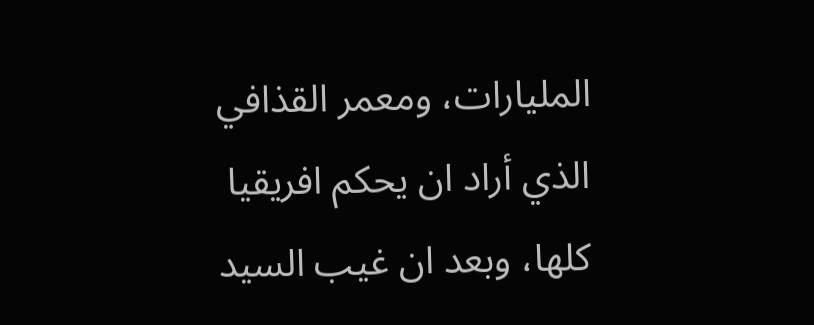المليارات، ومعمر القذافي الذي أراد ان يحكم افريقيا كلها، وبعد ان غيب السيد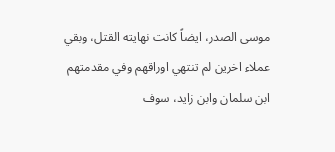موسى الصدر، ايضاً كانت نهايته القتل، وبقي عملاء اخرين لم تنتهي اوراقهم وفي مقدمتهم ابن سلمان وابن زايد، سوف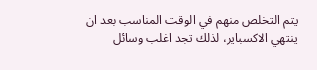يتم التخلص منهم في الوقت المناسب بعد ان ينتهي الاكسباير، لذلك تجد اغلب وسائل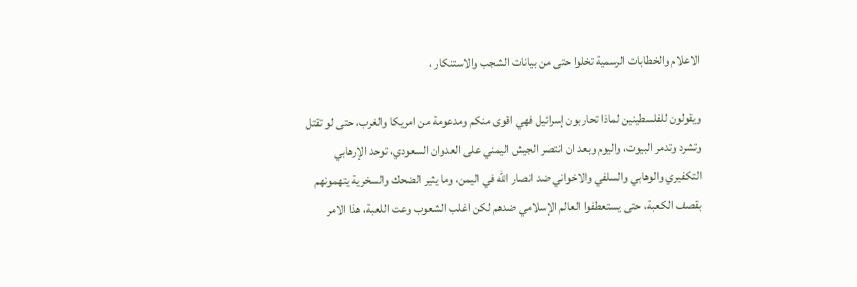الاعلام والخطابات الرسمية تخلوا حتى من بيانات الشجب والاستنكار ،

ويقولون للفلسطينين لماذا تحاربون إسرائيل فهي اقوى منكم ومدعومة من امريكا والغرب، حتى لو تقتل وتشرد وتدمر البيوت، واليوم وبعد ان انتصر الجيش اليمني على العدوان السعودي، توحد الإرهابي التكفيري والوهابي والسلفي والاخواني ضد انصار الله في اليمن، وما يثير الضحك والسخرية يتهمونهم بقصف الكعبة، حتى يستعطفوا العالم الإسلامي ضدهم لكن اغلب الشعوب وعت اللعبة، هذا الامر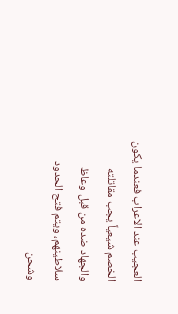العجيب عند الاعراب فعندما يكون الخصم شيعياً يجب مقاتلته والجهاد ضده من قبل وعاظ سلاطينهم، ويتم فتح الحدود وشحن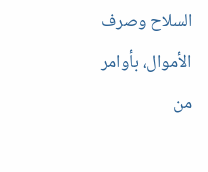السلاح وصرف الأموال، بأوامر من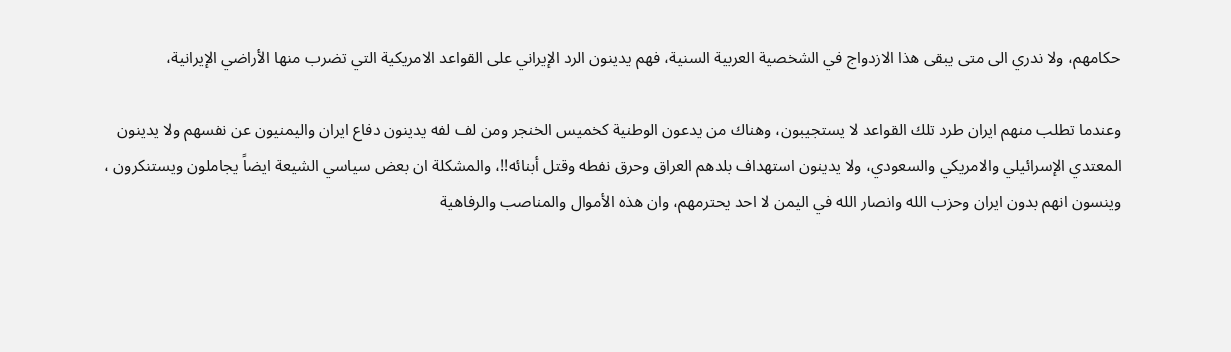حكامهم، ولا ندري الى متى يبقى هذا الازدواج في الشخصية العربية السنية، فهم يدينون الرد الإيراني على القواعد الامريكية التي تضرب منها الأراضي الإيرانية،

وعندما تطلب منهم ايران طرد تلك القواعد لا يستجيبون، وهناك من يدعون الوطنية كخميس الخنجر ومن لف لفه يدينون دفاع ايران واليمنيون عن نفسهم ولا يدينون المعتدي الإسرائيلي والامريكي والسعودي، ولا يدينون استهداف بلدهم العراق وحرق نفطه وقتل أبنائه!!، والمشكلة ان بعض سياسي الشيعة ايضاً يجاملون ويستنكرون ، وينسون انهم بدون ايران وحزب الله وانصار الله في اليمن لا احد يحترمهم، وان هذه الأموال والمناصب والرفاهية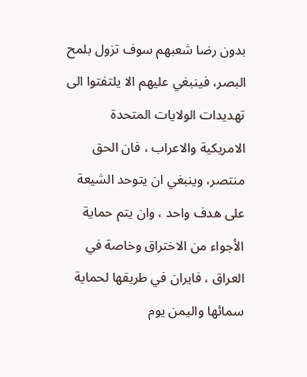بدون رضا شعبهم سوف تزول بلمح البصر، فينبغي عليهم الا يلتفتوا الى تهديدات الولايات المتحدة الامريكية والاعراب ، فان الحق منتصر، وينبغي ان يتوحد الشيعة على هدف واحد ، وان يتم حماية الأجواء من الاختراق وخاصة في العراق ، فايران في طريقها لحماية سمائها واليمن يوم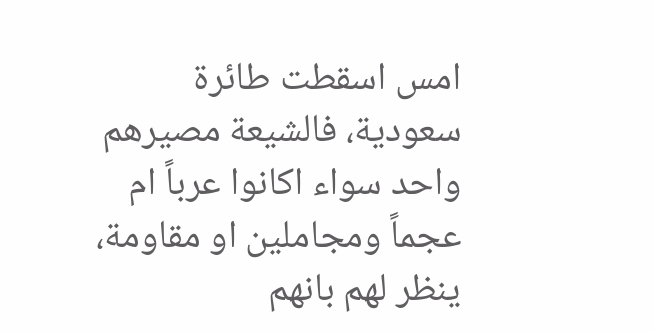امس اسقطت طائرة سعودية، فالشيعة مصيرهم واحد سواء اكانوا عرباً ام عجماً ومجاملين او مقاومة، ينظر لهم بانهم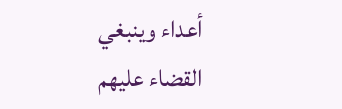أعداء وينبغي القضاء عليهم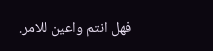فهل انتم واعين للامر.